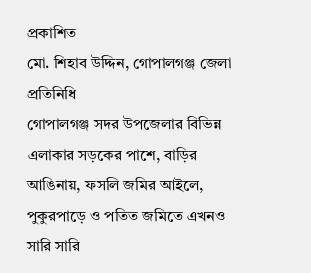প্রকাশিত
মো. শিহাব উদ্দিন, গোপালগঞ্জ জেলা প্রতিনিধি
গোপালগঞ্জ সদর উপজেলার বিভিন্ন এলাকার সড়কের পাশে, বাড়ির আঙিনায়, ফসলি জমির আইলে, পুকুরপাড়ে ও পতিত জমিতে এখনও সারি সারি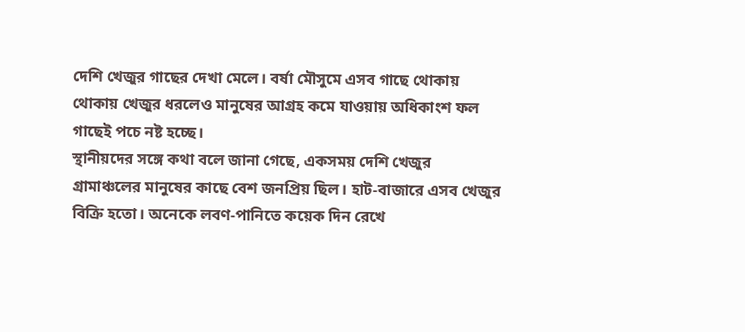দেশি খেজুর গাছের দেখা মেলে। বর্ষা মৌসুমে এসব গাছে থোকায় থোকায় খেজুর ধরলেও মানুষের আগ্রহ কমে যাওয়ায় অধিকাংশ ফল গাছেই পচে নষ্ট হচ্ছে।
স্থানীয়দের সঙ্গে কথা বলে জানা গেছে, একসময় দেশি খেজুর গ্রামাঞ্চলের মানুষের কাছে বেশ জনপ্রিয় ছিল। হাট-বাজারে এসব খেজুর বিক্রি হতো। অনেকে লবণ-পানিতে কয়েক দিন রেখে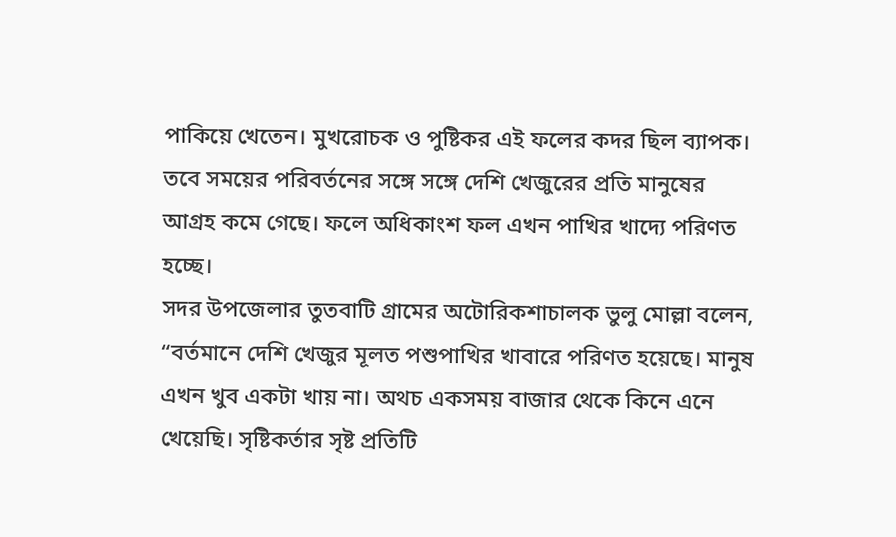পাকিয়ে খেতেন। মুখরোচক ও পুষ্টিকর এই ফলের কদর ছিল ব্যাপক। তবে সময়ের পরিবর্তনের সঙ্গে সঙ্গে দেশি খেজুরের প্রতি মানুষের আগ্রহ কমে গেছে। ফলে অধিকাংশ ফল এখন পাখির খাদ্যে পরিণত হচ্ছে।
সদর উপজেলার তুতবাটি গ্রামের অটোরিকশাচালক ভুলু মোল্লা বলেন, “বর্তমানে দেশি খেজুর মূলত পশুপাখির খাবারে পরিণত হয়েছে। মানুষ এখন খুব একটা খায় না। অথচ একসময় বাজার থেকে কিনে এনে খেয়েছি। সৃষ্টিকর্তার সৃষ্ট প্রতিটি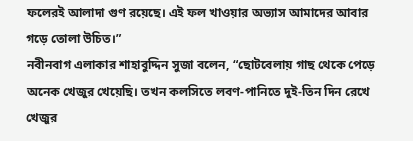ফলেরই আলাদা গুণ রয়েছে। এই ফল খাওয়ার অভ্যাস আমাদের আবার গড়ে তোলা উচিত।”
নবীনবাগ এলাকার শাহাবুদ্দিন সুজা বলেন, “ছোটবেলায় গাছ থেকে পেড়ে অনেক খেজুর খেয়েছি। তখন কলসিতে লবণ-পানিতে দুই-তিন দিন রেখে খেজুর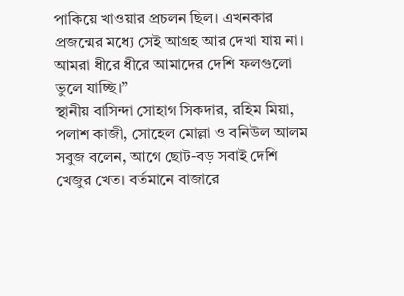পাকিয়ে খাওয়ার প্রচলন ছিল। এখনকার প্রজন্মের মধ্যে সেই আগ্রহ আর দেখা যায় না। আমরা ধীরে ধীরে আমাদের দেশি ফলগুলো ভুলে যাচ্ছি।”
স্থানীয় বাসিন্দা সোহাগ সিকদার, রহিম মিয়া, পলাশ কাজী, সোহেল মোল্লা ও বনিউল আলম সবুজ বলেন, আগে ছোট-বড় সবাই দেশি খেজুর খেত। বর্তমানে বাজারে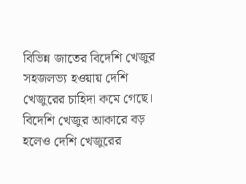বিভিন্ন জাতের বিদেশি খেজুর সহজলভ্য হওয়ায় দেশি খেজুরের চাহিদা কমে গেছে। বিদেশি খেজুর আকারে বড় হলেও দেশি খেজুরের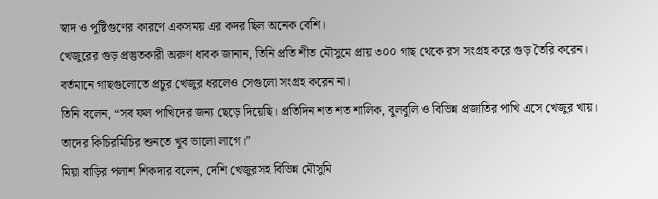স্বাদ ও পুষ্টিগুণের কারণে একসময় এর কদর ছিল অনেক বেশি।
খেজুরের গুড় প্রস্তুতকারী অরুণ ধাবক জানান, তিনি প্রতি শীত মৌসুমে প্রায় ৩০০ গাছ থেকে রস সংগ্রহ করে গুড় তৈরি করেন। বর্তমানে গাছগুলোতে প্রচুর খেজুর ধরলেও সেগুলো সংগ্রহ করেন না।
তিনি বলেন, “সব ফল পাখিদের জন্য ছেড়ে দিয়েছি। প্রতিদিন শত শত শালিক, বুলবুলি ও বিভিন্ন প্রজাতির পাখি এসে খেজুর খায়। তাদের কিচিরমিচির শুনতে খুব ভালো লাগে।”
মিয়া বাড়ির পলাশ শিকদার বলেন, দেশি খেজুরসহ বিভিন্ন মৌসুমি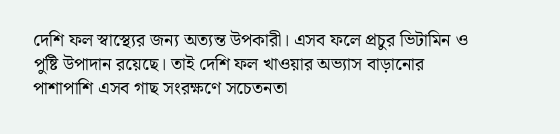দেশি ফল স্বাস্থ্যের জন্য অত্যন্ত উপকারী। এসব ফলে প্রচুর ভিটামিন ও পুষ্টি উপাদান রয়েছে। তাই দেশি ফল খাওয়ার অভ্যাস বাড়ানোর পাশাপাশি এসব গাছ সংরক্ষণে সচেতনতা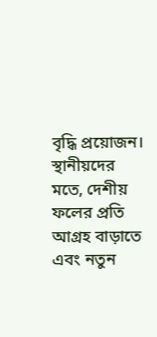বৃদ্ধি প্রয়োজন।
স্থানীয়দের মতে, দেশীয় ফলের প্রতি আগ্রহ বাড়াতে এবং নতুন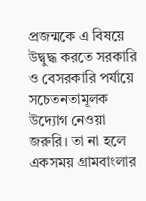প্রজন্মকে এ বিষয়ে উদ্বুদ্ধ করতে সরকারি ও বেসরকারি পর্যায়ে সচেতনতামূলক উদ্যোগ নেওয়া জরুরি। তা না হলে একসময় গ্রামবাংলার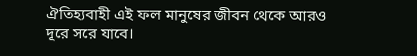ঐতিহ্যবাহী এই ফল মানুষের জীবন থেকে আরও দূরে সরে যাবে।